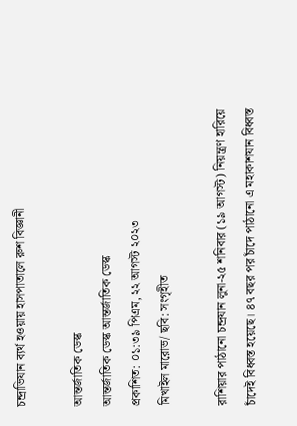চন্দ্রাভিযান ব্যর্থ হওয়ায় হাসপাতালে রুশ বিজ্ঞানী

আন্তর্জাতিক ডেস্ক
আন্তর্জাতিক ডেস্ক আন্তর্জাতিক ডেস্ক
প্রকাশিত: ০১:৩৯ পিএম, ২২ আগস্ট ২০২৩
মিখাইল মারোভ/ ছবি: সংগৃহীত

রাশিয়ার পাঠানো চন্দ্রযান লুনা-২৫ শনিবার (১৯ আগস্ট) নিয়ন্ত্রণ হারিয়ে চাঁদেই বিধ্বস্ত হয়েছে। ৪৭ বছর পর চাঁদে পাঠানো এ মহাকাশযান বিধ্বস্ত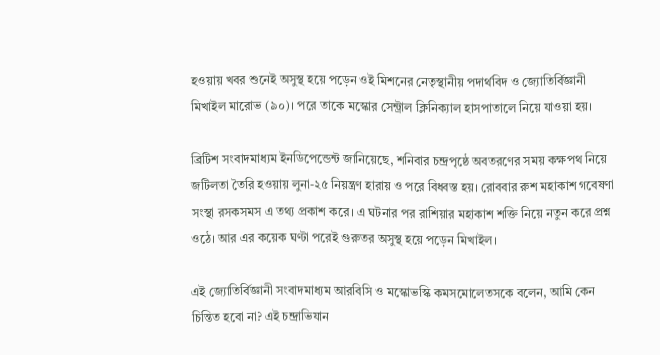হওয়ায় খবর শুনেই অসুস্থ হয়ে পড়েন ওই মিশনের নেতৃস্থানীয় পদার্থবিদ ও জ্যোতির্বিজ্ঞানী মিখাইল মারোভ (৯০)। পরে তাকে মস্কোর সেন্ট্রাল ক্লিনিক্যাল হাসপাতালে নিয়ে যাওয়া হয়।

ব্রিটিশ সংবাদমাধ্যম ইনডিপেন্ডেন্ট জানিয়েছে, শনিবার চন্দ্রপৃষ্ঠে অবতরণের সময় কক্ষপথ নিয়ে জটিলতা তৈরি হওয়ায় লুনা-২৫ নিয়ন্ত্রণ হারায় ও পরে বিধ্বস্ত হয়। রোববার রুশ মহাকাশ গবেষণা সংস্থা রসকসমস এ তথ্য প্রকাশ করে। এ ঘটনার পর রাশিয়ার মহাকাশ শক্তি নিয়ে নতুন করে প্রশ্ন ওঠে। আর এর কয়েক ঘণ্টা পরেই গুরুতর অসুস্থ হয়ে পড়েন মিখাইল।

এই জ্যোতির্বিজ্ঞানী সংবাদমাধ্যম আরবিসি ও মস্কোভস্কি কমসমোলেতসকে বলেন, আমি কেন চিন্তিত হবো না? এই চন্দ্রাভিযান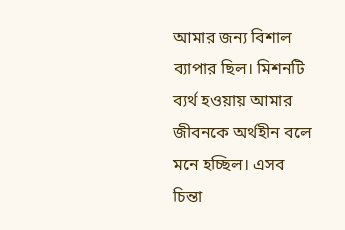আমার জন্য বিশাল ব্যাপার ছিল। মিশনটি ব্যর্থ হওয়ায় আমার জীবনকে অর্থহীন বলে মনে হচ্ছিল। এসব চিন্তা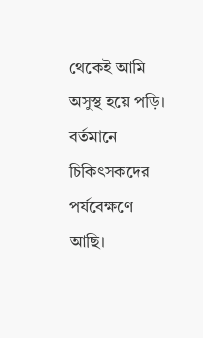থেকেই আমি অসুস্থ হয়ে পড়ি। বর্তমানে চিকিৎসকদের পর্যবেক্ষণে আছি।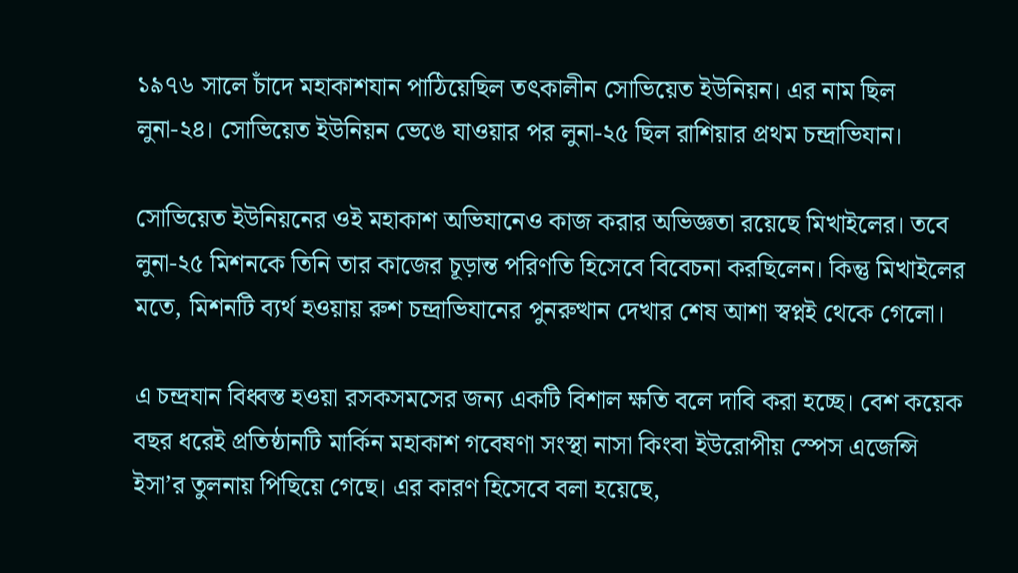১৯৭৬ সালে চাঁদে মহাকাশযান পাঠিয়েছিল তৎকালীন সোভিয়েত ইউনিয়ন। এর নাম ছিল লুনা-২৪। সোভিয়েত ইউনিয়ন ভেঙে যাওয়ার পর লুনা-২৫ ছিল রাশিয়ার প্রথম চন্দ্রাভিযান।

সোভিয়েত ইউনিয়নের ওই মহাকাশ অভিযানেও কাজ করার অভিজ্ঞতা রয়েছে মিখাইলের। তবে লুনা-২৫ মিশনকে তিনি তার কাজের চূড়ান্ত পরিণতি হিসেবে বিবেচনা করছিলেন। কিন্তু মিখাইলের মতে, মিশনটি ব্যর্থ হওয়ায় রুশ চন্দ্রাভিযানের পুনরুত্থান দেখার শেষ আশা স্বপ্নই থেকে গেলো।

এ চন্দ্রযান বিধ্বস্ত হওয়া রসকসমসের জন্য একটি বিশাল ক্ষতি বলে দাবি করা হচ্ছে। বেশ কয়েক বছর ধরেই প্রতিষ্ঠানটি মার্কিন মহাকাশ গবেষণা সংস্থা নাসা কিংবা ইউরোপীয় স্পেস এজেন্সি ইসা’র তুলনায় পিছিয়ে গেছে। এর কারণ হিসেবে বলা হয়েছে,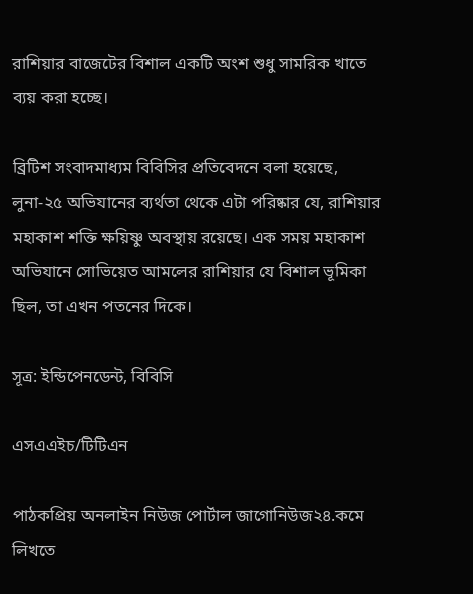রাশিয়ার বাজেটের বিশাল একটি অংশ শুধু সামরিক খাতে ব্যয় করা হচ্ছে।

ব্রিটিশ সংবাদমাধ্যম বিবিসির প্রতিবেদনে বলা হয়েছে, লুনা-২৫ অভিযানের ব্যর্থতা থেকে এটা পরিষ্কার যে, রাশিয়ার মহাকাশ শক্তি ক্ষয়িষ্ণু অবস্থায় রয়েছে। এক সময় মহাকাশ অভিযানে সোভিয়েত আমলের রাশিয়ার যে বিশাল ভূমিকা ছিল, তা এখন পতনের দিকে।

সূত্র: ইন্ডিপেনডেন্ট, বিবিসি

এসএএইচ/টিটিএন

পাঠকপ্রিয় অনলাইন নিউজ পোর্টাল জাগোনিউজ২৪.কমে লিখতে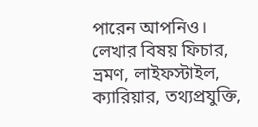পারেন আপনিও। লেখার বিষয় ফিচার, ভ্রমণ, লাইফস্টাইল, ক্যারিয়ার, তথ্যপ্রযুক্তি,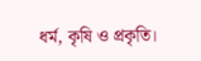ধর্ম, কৃষি ও প্রকৃতি।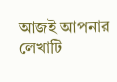আজই আপনার লেখাটি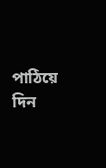পাঠিয়ে দিন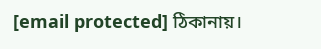[email protected] ঠিকানায়।